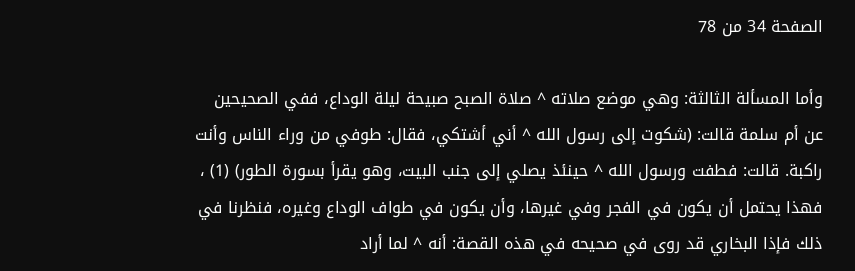الصفحة 34 من 78

وأما المسألة الثالثة: وهي موضع صلاته ^ صلاة الصبح صبيحة ليلة الوداع، ففي الصحيحين عن أم سلمة قالت: (شكوت إلى رسول الله ^ أني أشتكي، فقال: طوفي من وراء الناس وأنت راكبة. قالت: فطفت ورسول الله ^ حينئذ يصلي إلى جنب البيت، وهو يقرأ بسورة الطور) (1) ، فهذا يحتمل أن يكون في الفجر وفي غيرها، وأن يكون في طواف الوداع وغيره، فنظرنا في ذلك فإذا البخاري قد روى في صحيحه في هذه القصة: أنه ^ لما أراد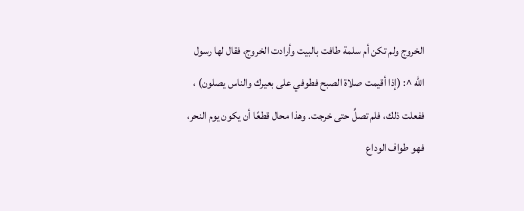الخروج ولم تكن أم سلمة طافت بالبيت وأرادت الخروج، فقال لها رسول الله ^: (إذا أقيمت صلاة الصبح فطوفي على بعيرك والناس يصلون) ، ففعلت ذلك، فلم تصلِّ حتى خرجت. وهذا محال قطعًا أن يكون يوم النحر، فهو طواف الوداع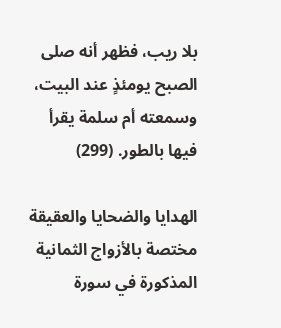بلا ريب، فظهر أنه صلى الصبح يومئذٍ عند البيت، وسمعته أم سلمة يقرأ فيها بالطور. (299)

الهدايا والضحايا والعقيقة مختصة بالأزواج الثمانية المذكورة في سورة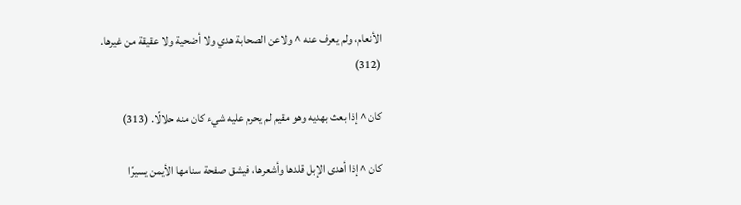الأنعام، ولم يعرف عنه ^ ولاعن الصحابة هدي ولا أضحية ولا عقيقة من غيرها. (312)

كان ^ إذا بعث بهديه وهو مقيم لم يحرم عليه شيء كان منه حلالًا. (313)

كان ^ إذا أهدى الإبل قلدها وأشعرها، فيشق صفحة سنامها الأيمن يسيرًا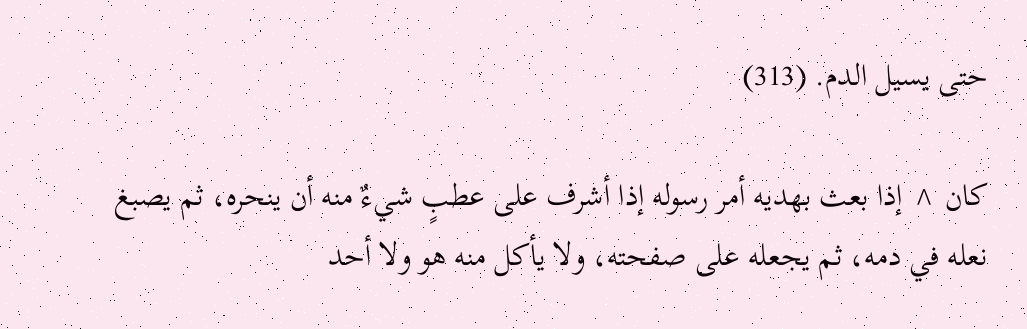حتى يسيل الدم. (313)

كان ^ إذا بعث بهديه أمر رسوله إذا أشرف على عطبٍ شيءٌ منه أن ينحره، ثم يصبغ نعله في دمه، ثم يجعله على صفحته، ولا يأكل منه هو ولا أحد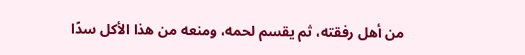من أهل رفقته، ثم يقسم لحمه، ومنعه من هذا الأكل سدًا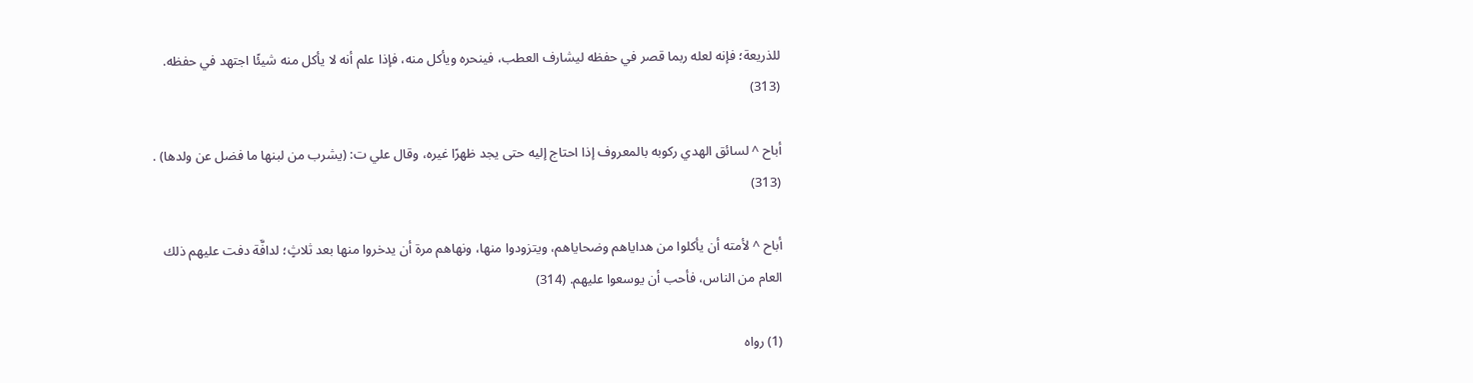للذريعة؛ فإنه لعله ربما قصر في حفظه ليشارف العطب، فينحره ويأكل منه، فإذا علم أنه لا يأكل منه شيئًا اجتهد في حفظه. (313)

أباح ^ لسائق الهدي ركوبه بالمعروف إذا احتاج إليه حتى يجد ظهرًا غيره، وقال علي ت: (يشرب من لبنها ما فضل عن ولدها) . (313)

أباح ^ لأمته أن يأكلوا من هداياهم وضحاياهم، ويتزودوا منها، ونهاهم مرة أن يدخروا منها بعد ثلاثٍ؛ لدافَّة دفت عليهم ذلك العام من الناس، فأحب أن يوسعوا عليهم. (314)

(1) رواه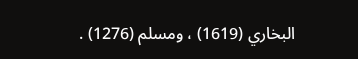البخاري (1619) ، ومسلم (1276) .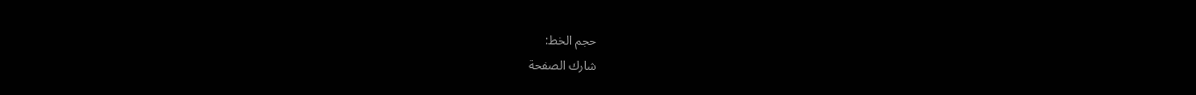حجم الخط:
شارك الصفحة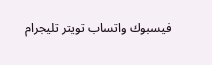فيسبوك واتساب تويتر تليجرام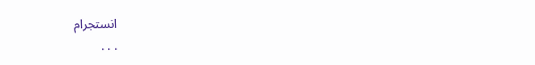انستجرام
. . .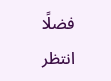فضلًا انتظر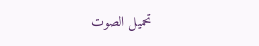تحميل الصوت